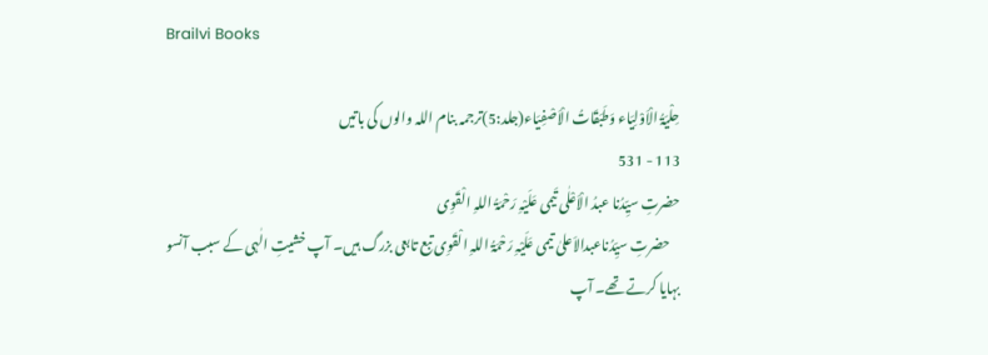Brailvi Books

حِلْیَۃُ الْاَوْلِیَاء وَطَبَقَاتُ الْاَصْفِیَاء(جلد:5)ترجمہ بنام اللہ والوں کی باتیں
113 - 531
حضرتِ سیِّدُنا عبدُ الْاَعْلٰی تَیمی عَلَیْہِ رَحْمَۃُ اللہِ الْقَوِی
    حضرتِ سیِّدُناعبدالاَعلیٰ تیمی عَلَیْہِ رَحْمَۃُ اللہِ الْقَوِی تبع تابعی بزرگ ہیں۔ آپ خشیتِ الٰہی کے سبب آنسو بہایا کرتے تھے۔ آپ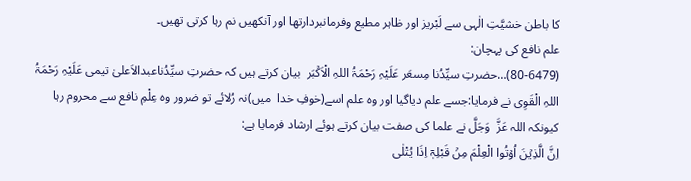کا باطن خشیَّتِ الٰہی سے لَبْریز اور ظاہر مطیع وفرمانبردارتھا اور آنکھیں نم رہا کرتی تھیں۔
علم نافع کی پہچان:
(80-6479)…حضرتِ سیِّدُنا مِسعَر عَلَیْہِ رَحْمَۃُ اللہِ الْاَکۡبَر  بیان کرتے ہیں کہ حضرتِ سیِّدُناعبدالاَعلیٰ تیمی عَلَیْہِ رَحْمَۃُ اللہِ الْقَوِی نے فرمایا:جسے علم دیاگیا اور وہ علم اسے(خوفِ خدا  میں)نہ رُلائے تو ضرور وہ عِلْمِ نافع سے محروم رہا کیونکہ اللہ عَزَّ  وَجَلَّ نے علما کی صفت بیان کرتے ہوئے ارشاد فرمایا ہے:
اِنَّ الَّذِیۡنَ اُوۡتُوا الْعِلْمَ مِنۡ قَبْلِہٖۤ اِذَا یُتْلٰی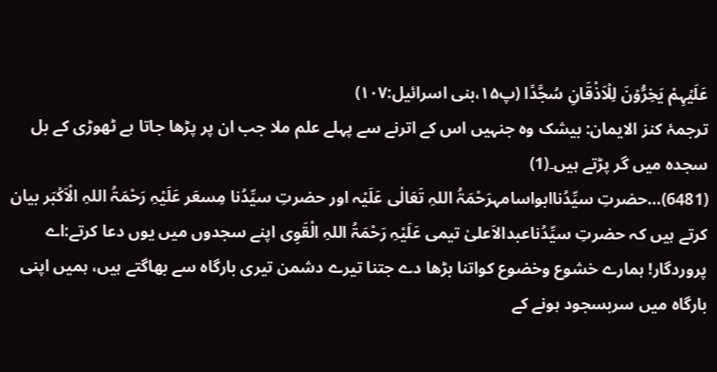عَلَیۡہِمْ یَخِرُّوۡنَ لِلۡاَذْقَانِ سُجَّدًا (پ۱۵،بنی اسرائیل:۱۰۷)
ترجمۂ کنز الایمان: بیشک وہ جنہیں اس کے اترنے سے پہلے علم ملا جب ان پر پڑھا جاتا ہے ٹھوڑی کے بل سجدہ میں گر پڑتے ہیں۔(1)
(6481)…حضرتِ سیِّدُناابواسامہرَحْمَۃُ اللہِ تَعَالٰی عَلَیْہ اور حضرتِ سیِّدُنا مِسعَر عَلَیْہِ رَحْمَۃُ اللہِ الْاَکۡبَر بیان کرتے ہیں کہ حضرتِ سیِّدُناعبدالاَعلیٰ تیمی عَلَیْہِ رَحْمَۃُ اللہِ الْقَوِی اپنے سجدوں میں یوں دعا کرتے:اے پروردگار! ہمارے خشوع وخضوع کواتنا بڑھا دے جتنا تیرے دشمن تیری بارگاہ سے بھاگتے ہیں، ہمیں اپنی  بارگاہ میں سربسجود ہونے کے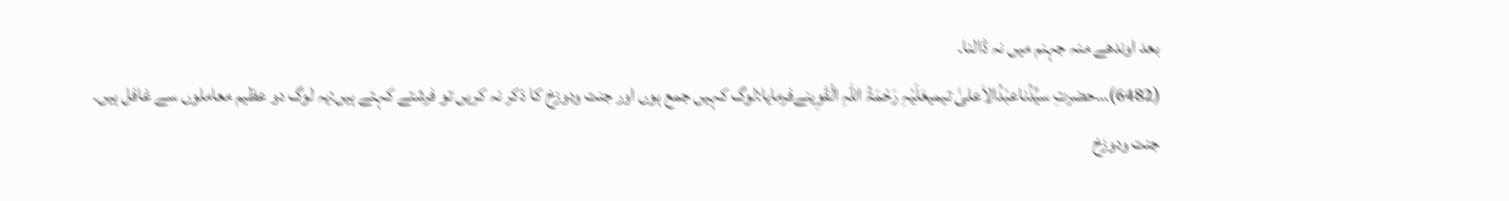بعد اوندھے منہ جہنم میں نہ ڈالنا۔
(6482)…حضرتِ سیِّدُناعبْدُالاَعلیٰ تیمیعَلَیْہِ رَحْمَۃُ اللہِ الْقَوِینےفرمایا:لوگ کہیں جمع ہوں اور جنت ودوزخ کا ذکر نہ کریں تو فرشتے کہتے ہیں:یہ لوگ دو عظیم معاملوں سے غافل ہیں۔
جنت ودوزخ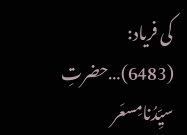کی فریاد:
(6483)…حضرتِ سیِّدُنامِسعَر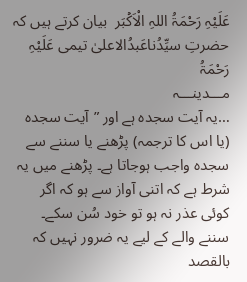عَلَیْہِ رَحْمَۃُ اللہِ الْاَکۡبَر  بیان کرتے ہیں کہ  حضرتِ سیِّدُناعَبدُالاعلیٰ تیمی عَلَیْہِ رَحْمَۃُ
مـــدینـــہ
…یہ آیت سجدہ ہے اور ”آیت سجدہ (یا اس کا ترجمہ) پڑھنے یا سننے سے سجدہ واجب ہوجاتا ہے۔ پڑھنے میں یہ شرط ہے کہ اتنی آواز سے ہو کہ اگر کوئی عذر نہ ہو تو خود سُن سکے۔ سننے والے کے ليے یہ ضرور نہیں کہ بالقصد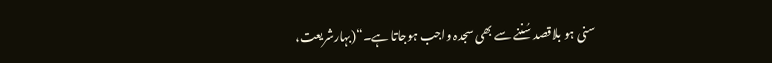سنی ہو بلاقصد سُننے سے بھی سجدہ واجب ہوجاتا ہے۔“(بہارشریعت،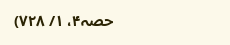حصہ۴، ۱/ ۷۲۸)